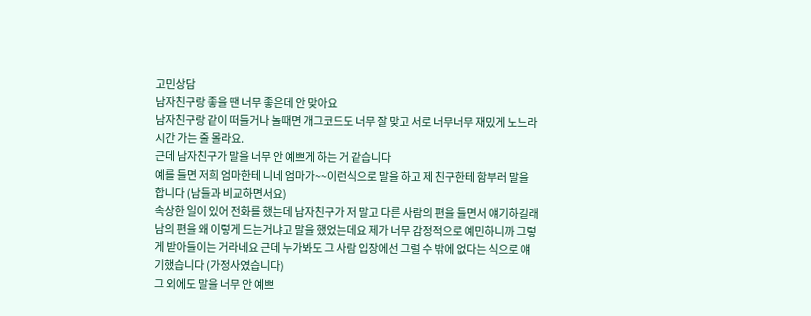고민상담
남자친구랑 좋을 땐 너무 좋은데 안 맞아요
남자친구랑 같이 떠들거나 놀때면 개그코드도 너무 잘 맞고 서로 너무너무 재밌게 노느라 시간 가는 줄 몰라요.
근데 남자친구가 말을 너무 안 예쁘게 하는 거 같습니다
예를 들면 저희 엄마한테 니네 엄마가~~이런식으로 말을 하고 제 친구한테 함부러 말을 합니다 (남들과 비교하면서요)
속상한 일이 있어 전화를 했는데 남자친구가 저 말고 다른 사람의 편을 들면서 얘기하길래 남의 편을 왜 이렇게 드는거냐고 말을 했었는데요 제가 너무 감정적으로 예민하니까 그렇게 받아들이는 거라네요 근데 누가봐도 그 사람 입장에선 그럴 수 밖에 없다는 식으로 얘기했습니다 (가정사였습니다)
그 외에도 말을 너무 안 예쁘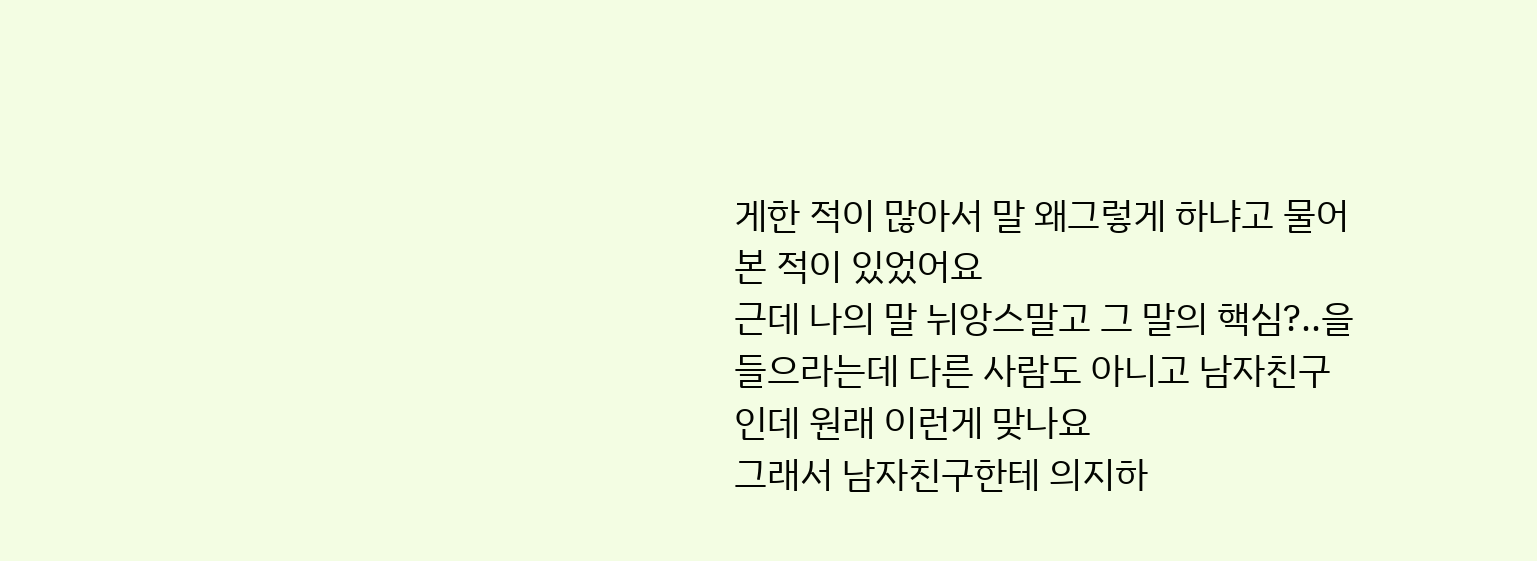게한 적이 많아서 말 왜그렇게 하냐고 물어본 적이 있었어요
근데 나의 말 뉘앙스말고 그 말의 핵심?..을 들으라는데 다른 사람도 아니고 남자친구인데 원래 이런게 맞나요
그래서 남자친구한테 의지하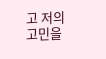고 저의 고민을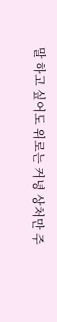말 하고 싶어도 위로는 커녕 상처만 주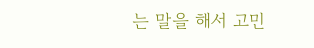는 말을 해서 고민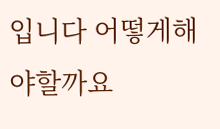입니다 어떻게해야할까요